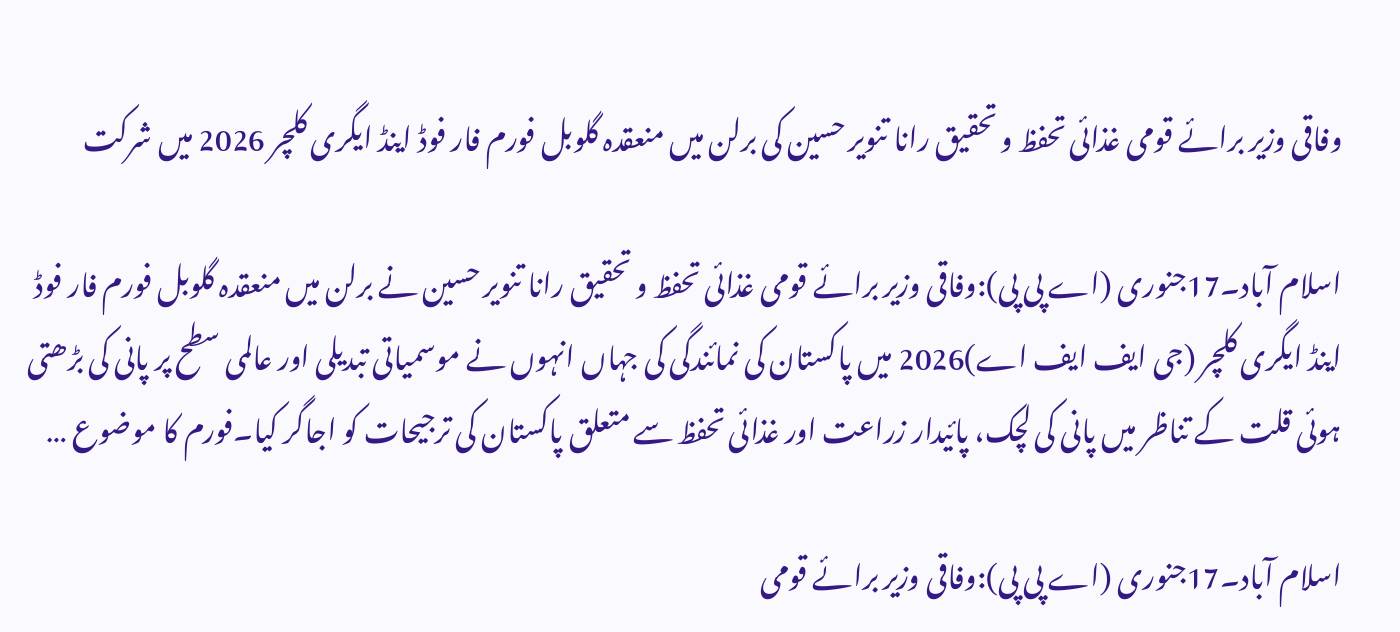وفاقی وزیر برائے قومی غذائی تحفظ و تحقیق رانا تنویر حسین کی برلن میں منعقدہ گلوبل فورم فار فوڈ اینڈ ایگری کلچر 2026 میں شرکت

اسلام آباد۔17جنوری (اے پی پی):وفاقی وزیر برائے قومی غذائی تحفظ و تحقیق رانا تنویر حسین نے برلن میں منعقدہ گلوبل فورم فار فوڈ اینڈ ایگری کلچر (جی ایف ایف اے)2026 میں پاکستان کی نمائندگی کی جہاں انہوں نے موسمیاتی تبدیلی اور عالمی سطح پر پانی کی بڑھتی ہوئی قلت کے تناظر میں پانی کی لچک، پائیدار زراعت اور غذائی تحفظ سے متعلق پاکستان کی ترجیحات کو اجاگر کیا۔فورم کا موضوع …

اسلام آباد۔17جنوری (اے پی پی):وفاقی وزیر برائے قومی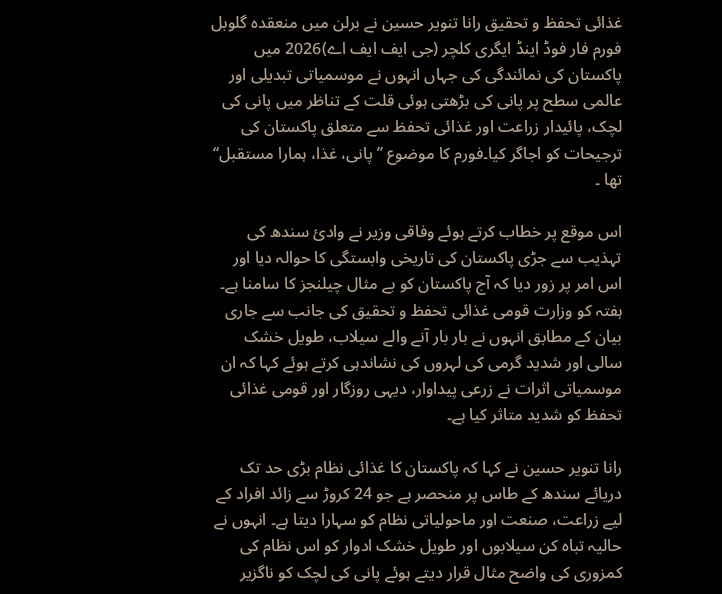غذائی تحفظ و تحقیق رانا تنویر حسین نے برلن میں منعقدہ گلوبل فورم فار فوڈ اینڈ ایگری کلچر (جی ایف ایف اے)2026 میں پاکستان کی نمائندگی کی جہاں انہوں نے موسمیاتی تبدیلی اور عالمی سطح پر پانی کی بڑھتی ہوئی قلت کے تناظر میں پانی کی لچک، پائیدار زراعت اور غذائی تحفظ سے متعلق پاکستان کی ترجیحات کو اجاگر کیا۔فورم کا موضوع ’’پانی، غذا، ہمارا مستقبل‘‘ تھا ۔

اس موقع پر خطاب کرتے ہوئے وفاقی وزیر نے وادیٔ سندھ کی تہذیب سے جڑی پاکستان کی تاریخی وابستگی کا حوالہ دیا اور اس امر پر زور دیا کہ آج پاکستان کو بے مثال چیلنجز کا سامنا ہے۔ ہفتہ کو وزارت قومی غذائی تحفظ و تحقیق کی جانب سے جاری بیان کے مطابق انہوں نے بار بار آنے والے سیلاب، طویل خشک سالی اور شدید گرمی کی لہروں کی نشاندہی کرتے ہوئے کہا کہ ان موسمیاتی اثرات نے زرعی پیداوار، دیہی روزگار اور قومی غذائی تحفظ کو شدید متاثر کیا ہے۔

رانا تنویر حسین نے کہا کہ پاکستان کا غذائی نظام بڑی حد تک دریائے سندھ کے طاس پر منحصر ہے جو 24 کروڑ سے زائد افراد کے لیے زراعت، صنعت اور ماحولیاتی نظام کو سہارا دیتا ہے۔ انہوں نے حالیہ تباہ کن سیلابوں اور طویل خشک ادوار کو اس نظام کی کمزوری کی واضح مثال قرار دیتے ہوئے پانی کی لچک کو ناگزیر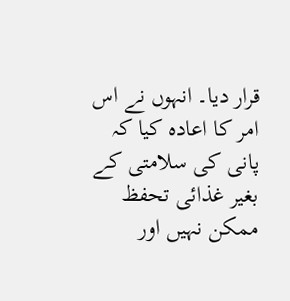قرار دیا۔ انہوں نے اس امر کا اعادہ کیا کہ پانی کی سلامتی کے بغیر غذائی تحفظ ممکن نہیں اور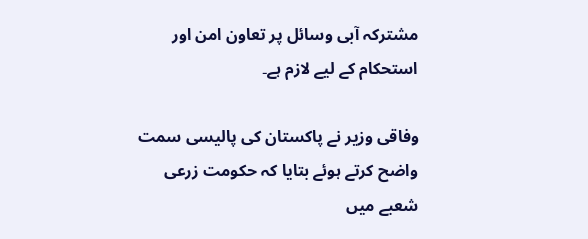مشترکہ آبی وسائل پر تعاون امن اور استحکام کے لیے لازم ہے۔

وفاقی وزیر نے پاکستان کی پالیسی سمت واضح کرتے ہوئے بتایا کہ حکومت زرعی شعبے میں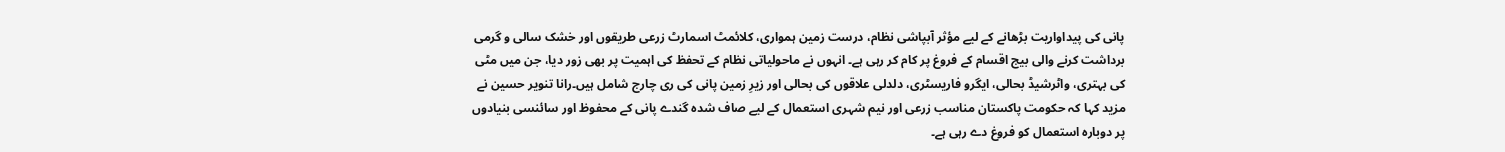پانی کی پیداواریت بڑھانے کے لیے مؤثر آبپاشی نظام، درست زمین ہمواری، کلائمٹ اسمارٹ زرعی طریقوں اور خشک سالی و گرمی برداشت کرنے والی بیج اقسام کے فروغ پر کام کر رہی ہے۔ انہوں نے ماحولیاتی نظام کے تحفظ کی اہمیت پر بھی زور دیا، جن میں مٹی کی بہتری، واٹرشیڈ بحالی، ایگرو فاریسٹری، دلدلی علاقوں کی بحالی اور زیرِ زمین پانی کی ری چارج شامل ہیں۔رانا تنویر حسین نے مزید کہا کہ حکومت پاکستان مناسب زرعی اور نیم شہری استعمال کے لیے صاف شدہ گندے پانی کے محفوظ اور سائنسی بنیادوں پر دوبارہ استعمال کو فروغ دے رہی ہے۔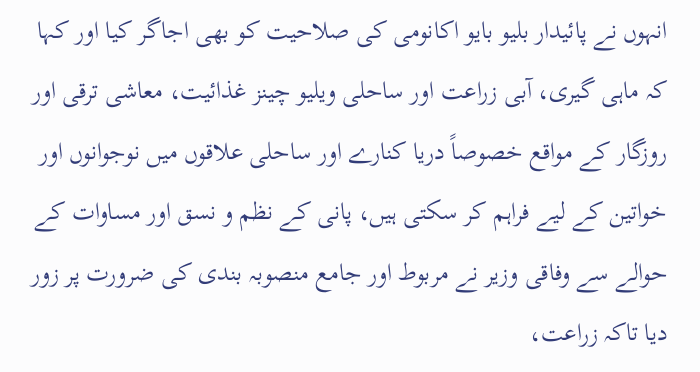انہوں نے پائیدار بلیو بایو اکانومی کی صلاحیت کو بھی اجاگر کیا اور کہا کہ ماہی گیری، آبی زراعت اور ساحلی ویلیو چینز غذائیت، معاشی ترقی اور روزگار کے مواقع خصوصاً دریا کنارے اور ساحلی علاقوں میں نوجوانوں اور خواتین کے لیے فراہم کر سکتی ہیں، پانی کے نظم و نسق اور مساوات کے حوالے سے وفاقی وزیر نے مربوط اور جامع منصوبہ بندی کی ضرورت پر زور دیا تاکہ زراعت،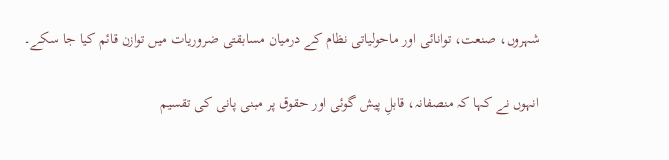شہروں، صنعت، توانائی اور ماحولیاتی نظام کے درمیان مسابقتی ضروریات میں توازن قائم کیا جا سکے۔

انہوں نے کہا کہ منصفانہ، قابلِ پیش گوئی اور حقوق پر مبنی پانی کی تقسیم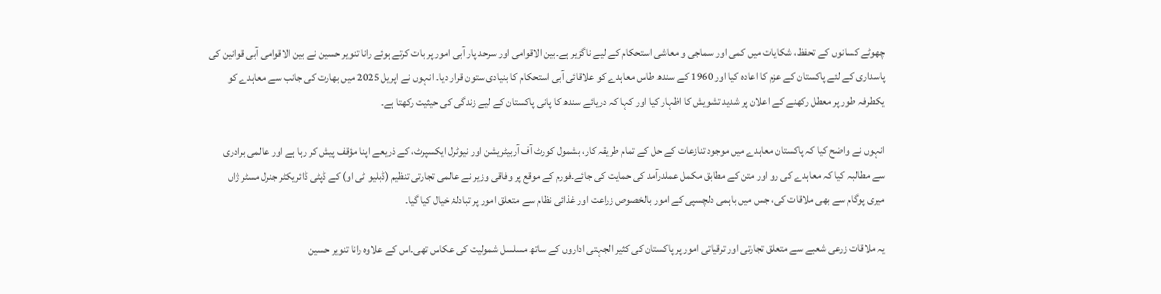چھوٹے کسانوں کے تحفظ، شکایات میں کمی اور سماجی و معاشی استحکام کے لیے ناگزیر ہے۔بین الاقوامی اور سرحد پار آبی امور پر بات کرتے ہوئے رانا تنویر حسین نے بین الاقوامی آبی قوانین کی پاسداری کے لئے پاکستان کے عزم کا اعادہ کیا اور 1960 کے سندھ طاس معاہدے کو علاقائی آبی استحکام کا بنیادی ستون قرار دیا۔ انہوں نے اپریل 2025 میں بھارت کی جانب سے معاہدے کو یکطرفہ طور پر معطل رکھنے کے اعلان پر شدید تشویش کا اظہار کیا اور کہا کہ دریائے سندھ کا پانی پاکستان کے لیے زندگی کی حیثیت رکھتا ہے۔

انہوں نے واضح کیا کہ پاکستان معاہدے میں موجود تنازعات کے حل کے تمام طریقہ کار، بشمول کورٹ آف آربیٹریشن اور نیوٹرل ایکسپرٹ، کے ذریعے اپنا مؤقف پیش کر رہا ہے اور عالمی برادری سے مطالبہ کیا کہ معاہدے کی رو اور متن کے مطابق مکمل عملدرآمد کی حمایت کی جائے۔فورم کے موقع پر وفاقی وزیر نے عالمی تجارتی تنظیم (ڈبلیو ٹی او) کے ڈپٹی ڈائریکٹر جنرل مسٹر ژاں میری پوگام سے بھی ملاقات کی، جس میں باہمی دلچسپی کے امور بالخصوص زراعت اور غذائی نظام سے متعلق امور پر تبادلۂ خیال کیا گیا۔

یہ ملاقات زرعی شعبے سے متعلق تجارتی اور ترقیاتی امور پر پاکستان کی کثیر الجہتی اداروں کے ساتھ مسلسل شمولیت کی عکاس تھی۔اس کے علاوہ رانا تنویر حسین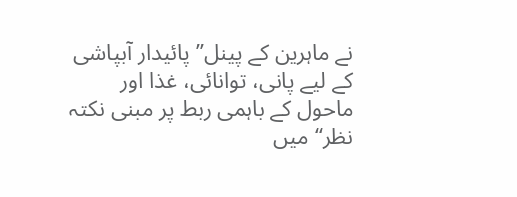نے ماہرین کے پینل’’پائیدار آبپاشی کے لیے پانی، توانائی، غذا اور ماحول کے باہمی ربط پر مبنی نکتہ نظر‘‘ میں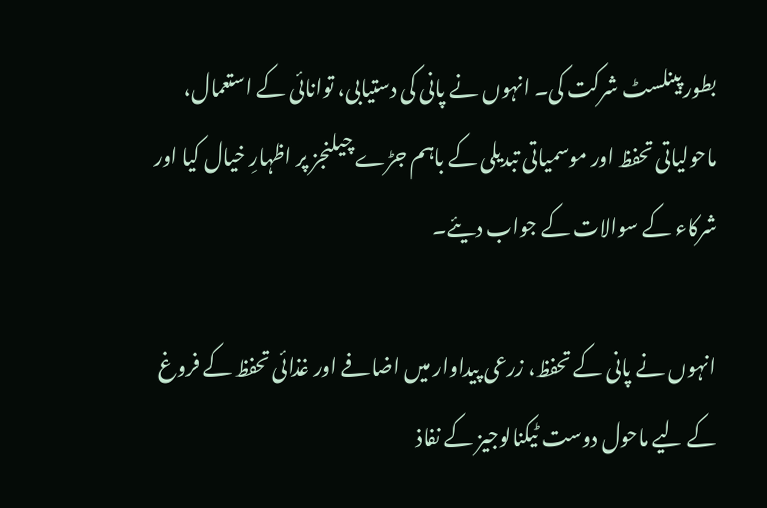بطور پینلسٹ شرکت کی۔ انہوں نے پانی کی دستیابی، توانائی کے استعمال، ماحولیاتی تحفظ اور موسمیاتی تبدیلی کے باہم جڑے چیلنجز پر اظہارِ خیال کیا اور شرکاء کے سوالات کے جواب دیئے۔

انہوں نے پانی کے تحفظ، زرعی پیداوار میں اضافے اور غذائی تحفظ کے فروغ کے لیے ماحول دوست ٹیکنالوجیز کے نفاذ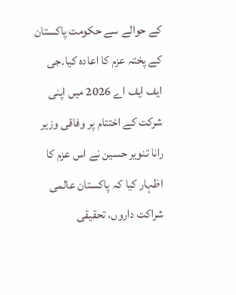کے حوالے سے حکومت پاکستان کے پختہ عزم کا اعادہ کیا۔جی ایف ایف اے 2026 میں اپنی شرکت کے اختتام پر وفاقی وزیر رانا تنویر حسین نے اس عزم کا اظہار کیا کہ پاکستان عالمی شراکت داروں، تحقیقی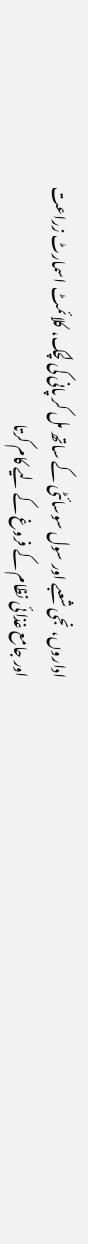اداروں، نجی شعبے اور سول سوسائٹی کے ساتھ مل کر پانی کی لچک، کلائمٹ اسمارٹ زراعت اور جامع غذائی نظام کے فروغ کے لیے کام کرتا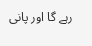رہے گا اور پانی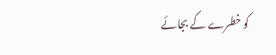کو خطرے کے بجائے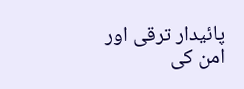پائیدار ترقی اور امن کی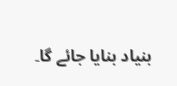بنیاد بنایا جائے گا۔